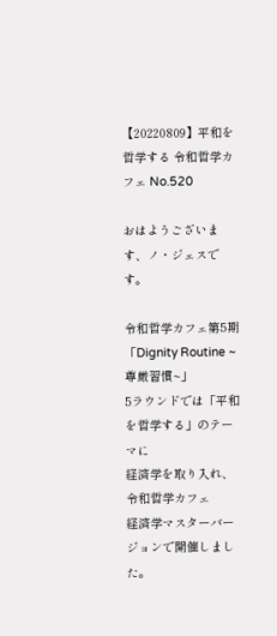【20220809】平和を哲学する 令和哲学カフェ No.520

おはようございます、ノ・ジェスです。

令和哲学カフェ第5期
「Dignity Routine ~尊厳習慣~」
5ラウンドでは「平和を哲学する」のテーマに
経済学を取り入れ、令和哲学カフェ
経済学マスターバージョンで開催しました。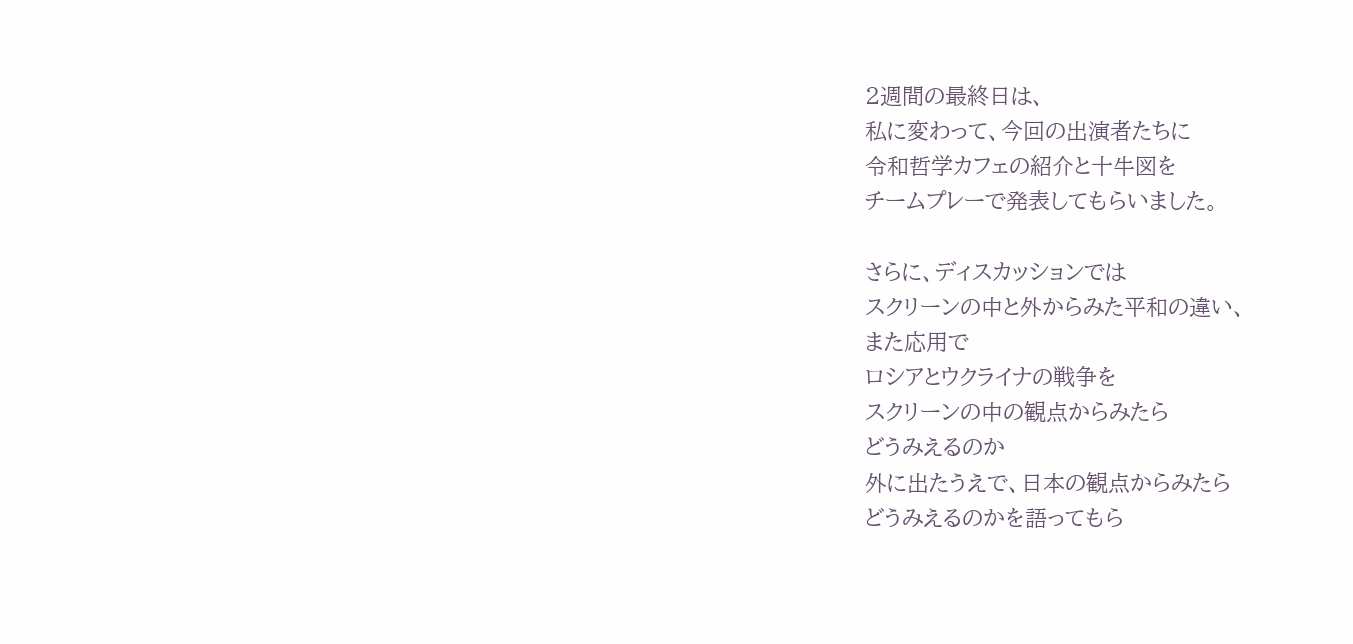2週間の最終日は、
私に変わって、今回の出演者たちに
令和哲学カフェの紹介と十牛図を
チームプレーで発表してもらいました。

さらに、ディスカッションでは
スクリーンの中と外からみた平和の違い、
また応用で
ロシアとウクライナの戦争を
スクリーンの中の観点からみたら
どうみえるのか
外に出たうえで、日本の観点からみたら
どうみえるのかを語ってもら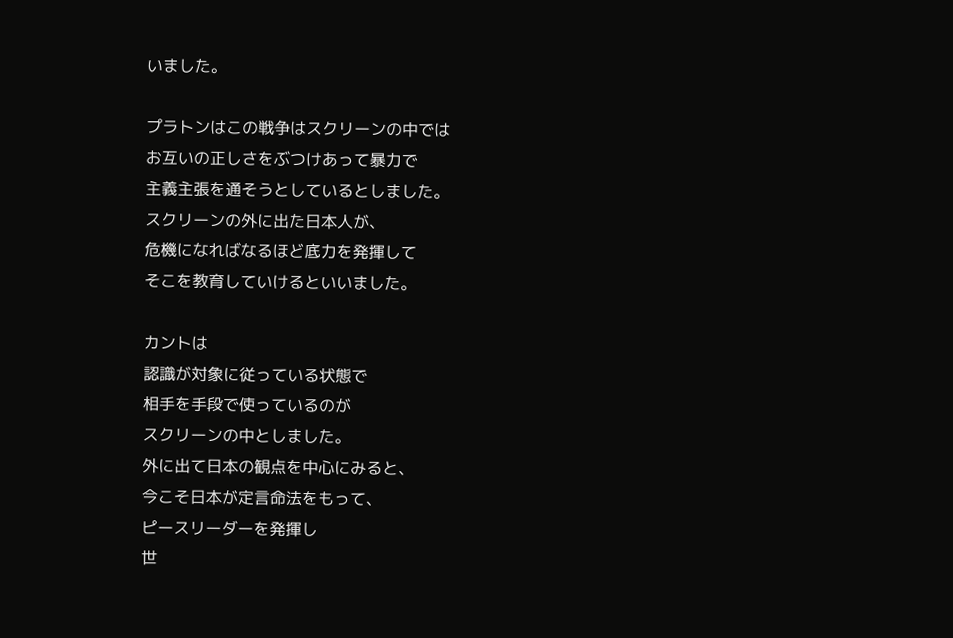いました。

プラトンはこの戦争はスクリーンの中では
お互いの正しさをぶつけあって暴力で
主義主張を通そうとしているとしました。
スクリーンの外に出た日本人が、
危機になればなるほど底力を発揮して
そこを教育していけるといいました。

カントは
認識が対象に従っている状態で
相手を手段で使っているのが
スクリーンの中としました。
外に出て日本の観点を中心にみると、
今こそ日本が定言命法をもって、
ピースリーダーを発揮し
世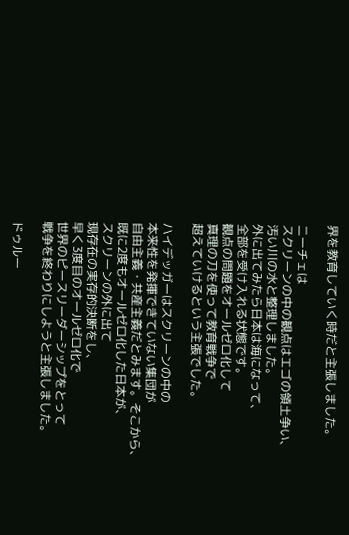界を教育していく時だと主張しました。

ニーチェは
スクリーンの中の観点はエゴの領土争い、
汚い川の水と整理しました。
外に出てみたら日本は海になって、
全部を受け入れる状態です。
観点の問題をオールゼロ化して
真理の刀を使って教育戦争で
超えていけるという主張でした。

ハイデッガーはスクリーンの中の
本来性を発揮できていない集団が
自由主義・共産主義だとみます。そこから、
既に2度もオールゼロ化した日本が、
スクリーンの外に出て
現存在の実存的決断をし、
早く3度目のオールゼロ化で
世界のピースリーダーシップをとって
戦争を終わりにしようと主張しました。

ドゥルー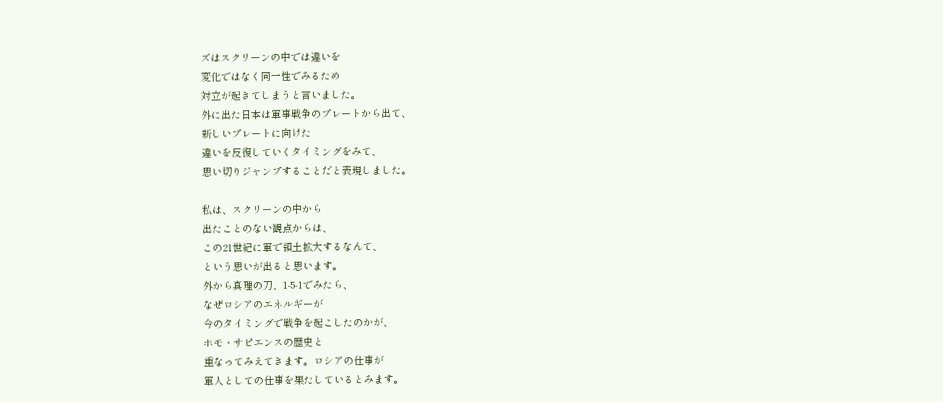ズはスクリーンの中では違いを
変化ではなく同一性でみるため
対立が起きてしまうと言いました。
外に出た日本は軍事戦争のプレートから出て、
新しいプレートに向けた
違いを反復していくタイミングをみて、
思い切りジャンプすることだと表現しました。

私は、スクリーンの中から
出たことのない観点からは、
この21世紀に軍で領土拡大するなんて、
という思いが出ると思います。
外から真理の刀、1-5-1でみたら、
なぜロシアのエネルギーが
今のタイミングで戦争を起こしたのかが、
ホモ・サピエンスの歴史と
重なってみえてきます。ロシアの仕事が
軍人としての仕事を果たしているとみます。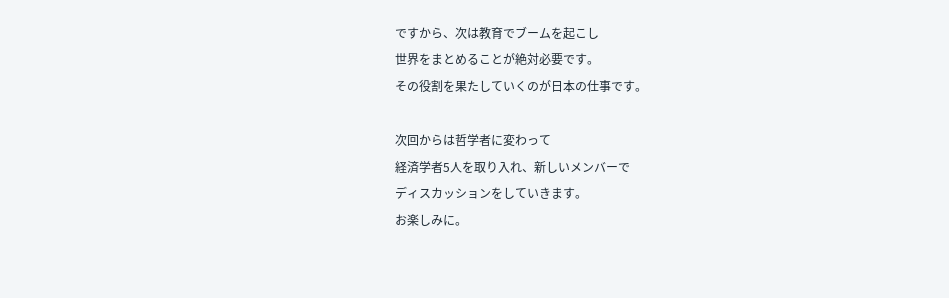ですから、次は教育でブームを起こし
世界をまとめることが絶対必要です。
その役割を果たしていくのが日本の仕事です。

次回からは哲学者に変わって
経済学者5人を取り入れ、新しいメンバーで
ディスカッションをしていきます。
お楽しみに。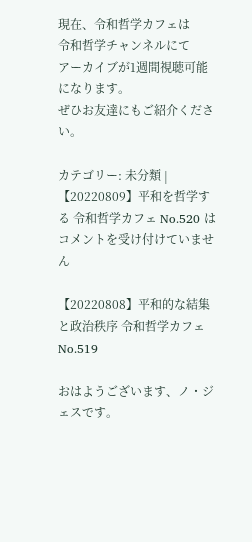現在、令和哲学カフェは
令和哲学チャンネルにて
アーカイブが1週間視聴可能になります。
ぜひお友達にもご紹介ください。

カテゴリー: 未分類 | 【20220809】平和を哲学する 令和哲学カフェ No.520 はコメントを受け付けていません

【20220808】平和的な結集と政治秩序 令和哲学カフェ No.519

おはようございます、ノ・ジェスです。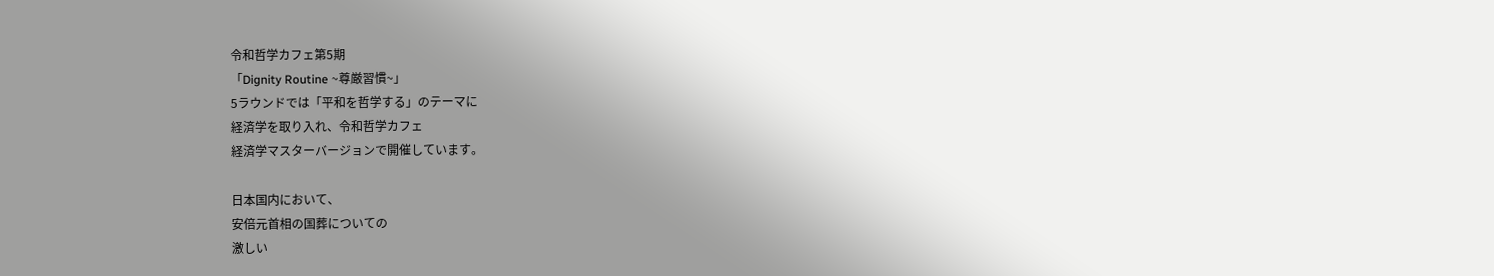令和哲学カフェ第5期
「Dignity Routine ~尊厳習慣~」
5ラウンドでは「平和を哲学する」のテーマに
経済学を取り入れ、令和哲学カフェ
経済学マスターバージョンで開催しています。

日本国内において、
安倍元首相の国葬についての
激しい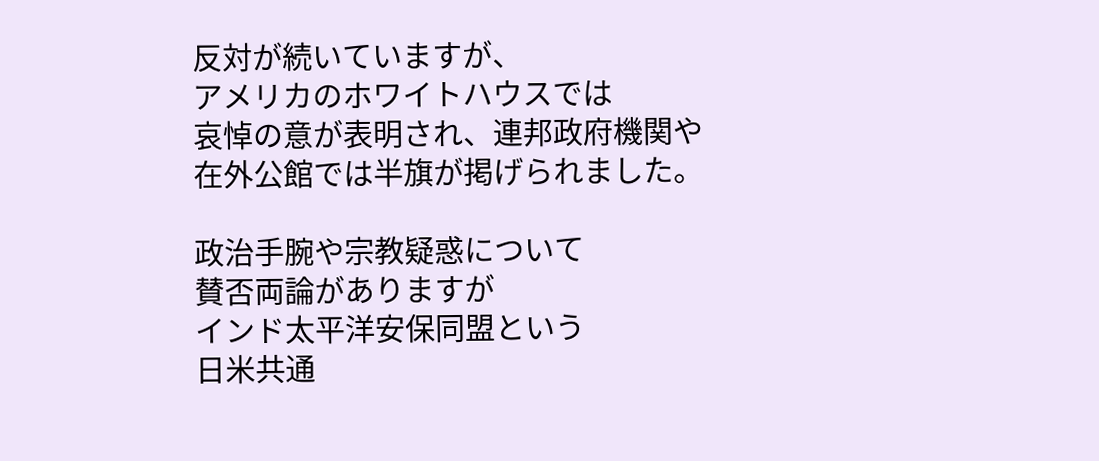反対が続いていますが、
アメリカのホワイトハウスでは
哀悼の意が表明され、連邦政府機関や
在外公館では半旗が掲げられました。

政治手腕や宗教疑惑について
賛否両論がありますが
インド太平洋安保同盟という
日米共通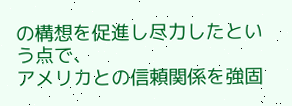の構想を促進し尽力したという点で、
アメリカとの信頼関係を強固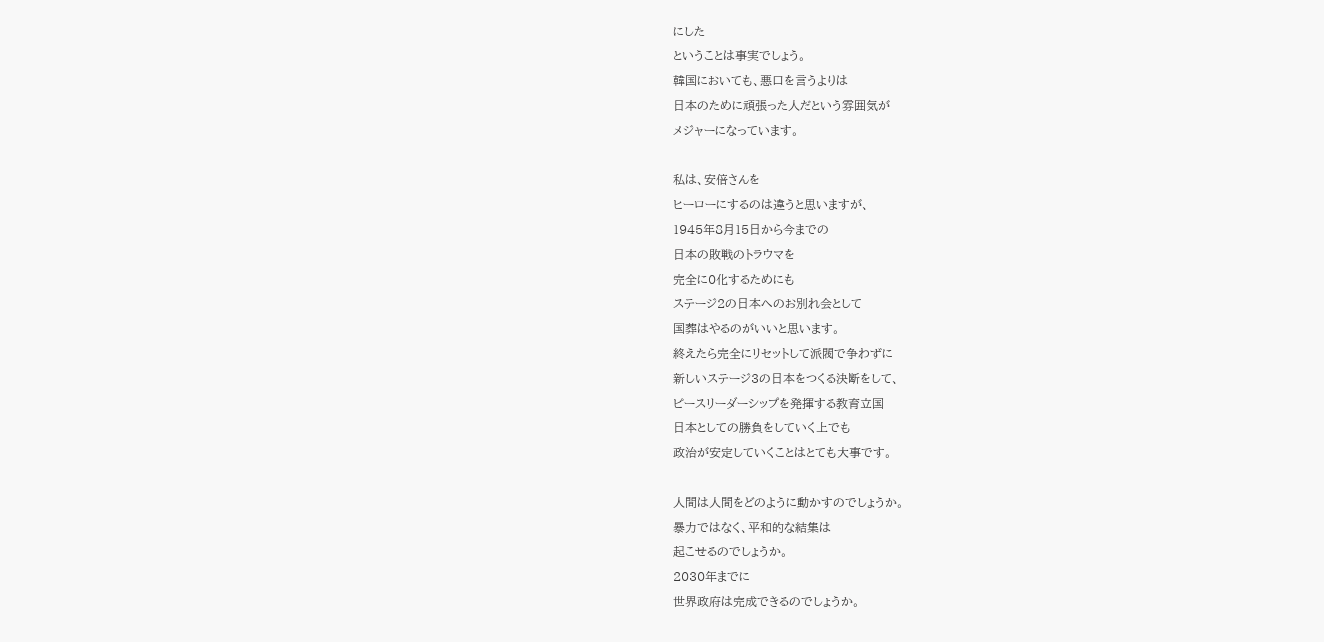にした
ということは事実でしょう。
韓国においても、悪口を言うよりは
日本のために頑張った人だという雰囲気が
メジャーになっています。

私は、安倍さんを
ヒーローにするのは違うと思いますが、
1945年8月15日から今までの
日本の敗戦のトラウマを
完全に0化するためにも
ステージ2の日本へのお別れ会として
国葬はやるのがいいと思います。
終えたら完全にリセットして派閥で争わずに
新しいステージ3の日本をつくる決断をして、
ピースリーダーシップを発揮する教育立国
日本としての勝負をしていく上でも
政治が安定していくことはとても大事です。

人間は人間をどのように動かすのでしょうか。
暴力ではなく、平和的な結集は
起こせるのでしょうか。
2030年までに
世界政府は完成できるのでしょうか。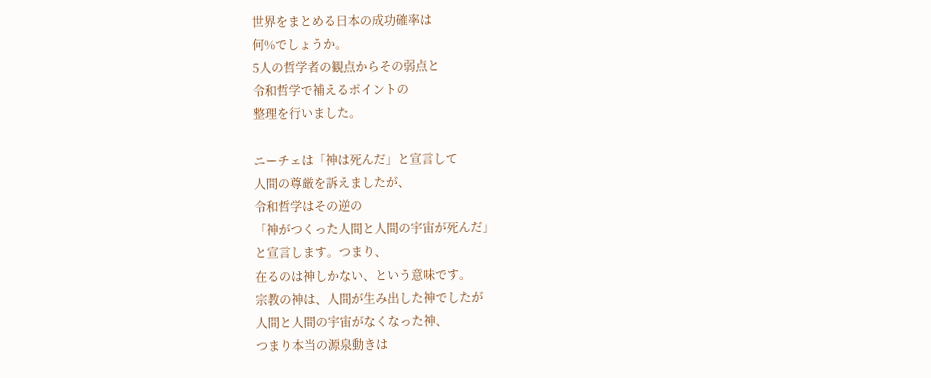世界をまとめる日本の成功確率は
何%でしょうか。
5人の哲学者の観点からその弱点と
令和哲学で補えるポイントの
整理を行いました。

ニーチェは「神は死んだ」と宣言して
人間の尊厳を訴えましたが、
令和哲学はその逆の
「神がつくった人間と人間の宇宙が死んだ」
と宣言します。つまり、
在るのは神しかない、という意味です。
宗教の神は、人間が生み出した神でしたが
人間と人間の宇宙がなくなった神、
つまり本当の源泉動きは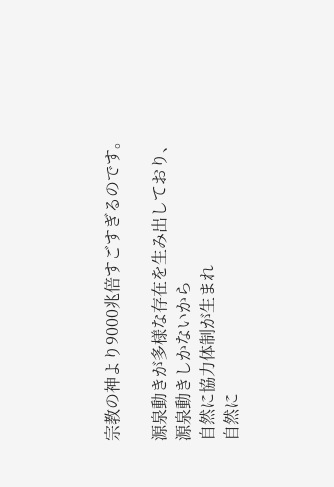宗教の神より9000兆倍すごすぎるのです。

源泉動きが多様な存在を生み出しており、
源泉動きしかないから
自然に協力体制が生まれ
自然に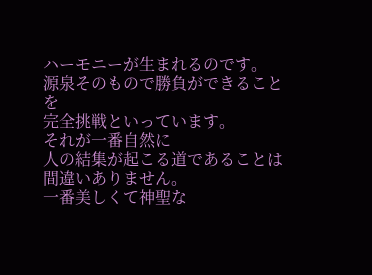ハーモニーが生まれるのです。
源泉そのもので勝負ができることを
完全挑戦といっています。
それが一番自然に
人の結集が起こる道であることは
間違いありません。
一番美しくて神聖な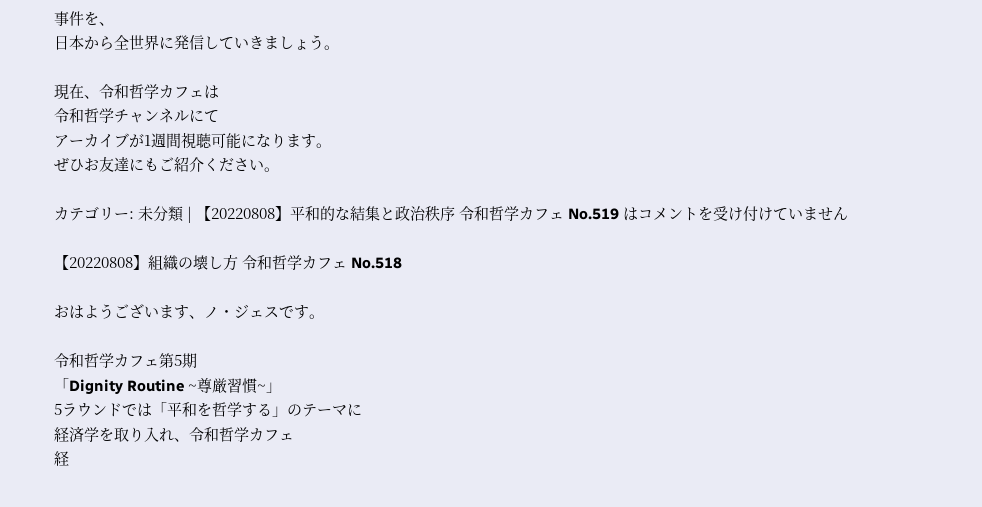事件を、
日本から全世界に発信していきましょう。

現在、令和哲学カフェは
令和哲学チャンネルにて
アーカイブが1週間視聴可能になります。
ぜひお友達にもご紹介ください。

カテゴリー: 未分類 | 【20220808】平和的な結集と政治秩序 令和哲学カフェ No.519 はコメントを受け付けていません

【20220808】組織の壊し方 令和哲学カフェ No.518

おはようございます、ノ・ジェスです。

令和哲学カフェ第5期
「Dignity Routine ~尊厳習慣~」
5ラウンドでは「平和を哲学する」のテーマに
経済学を取り入れ、令和哲学カフェ
経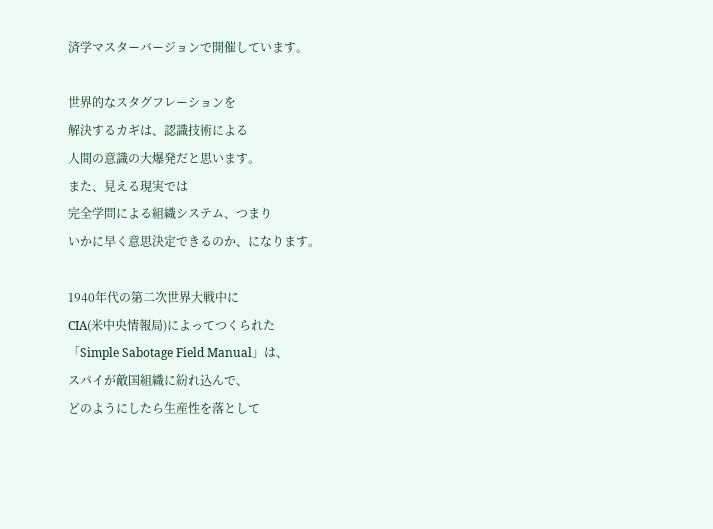済学マスターバージョンで開催しています。

世界的なスタグフレーションを
解決するカギは、認識技術による
人間の意識の大爆発だと思います。
また、見える現実では
完全学問による組織システム、つまり
いかに早く意思決定できるのか、になります。

1940年代の第二次世界大戦中に
CIA(米中央情報局)によってつくられた
「Simple Sabotage Field Manual」は、
スパイが敵国組織に紛れ込んで、
どのようにしたら生産性を落として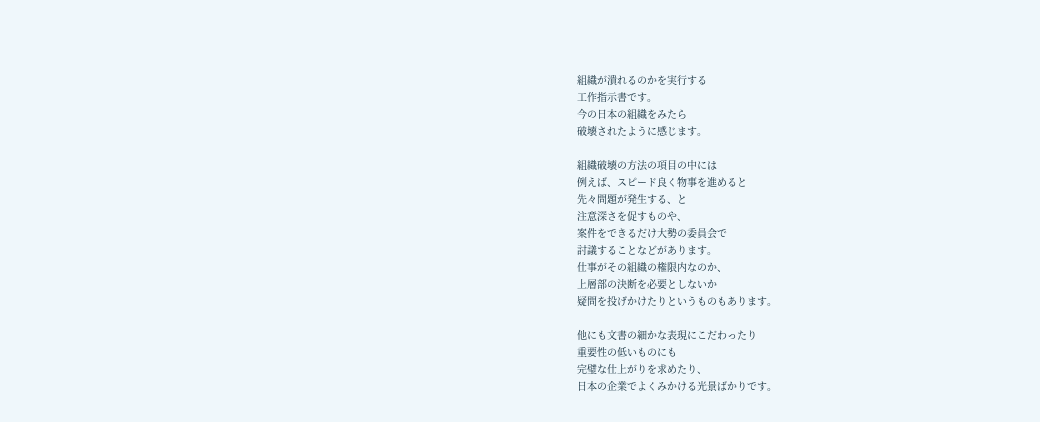組織が潰れるのかを実行する
工作指示書です。
今の日本の組織をみたら
破壊されたように感じます。

組織破壊の方法の項目の中には
例えば、スピード良く物事を進めると
先々問題が発生する、と
注意深さを促すものや、
案件をできるだけ大勢の委員会で
討議することなどがあります。
仕事がその組織の権限内なのか、
上層部の決断を必要としないか
疑問を投げかけたりというものもあります。

他にも文書の細かな表現にこだわったり
重要性の低いものにも
完璧な仕上がりを求めたり、
日本の企業でよくみかける光景ばかりです。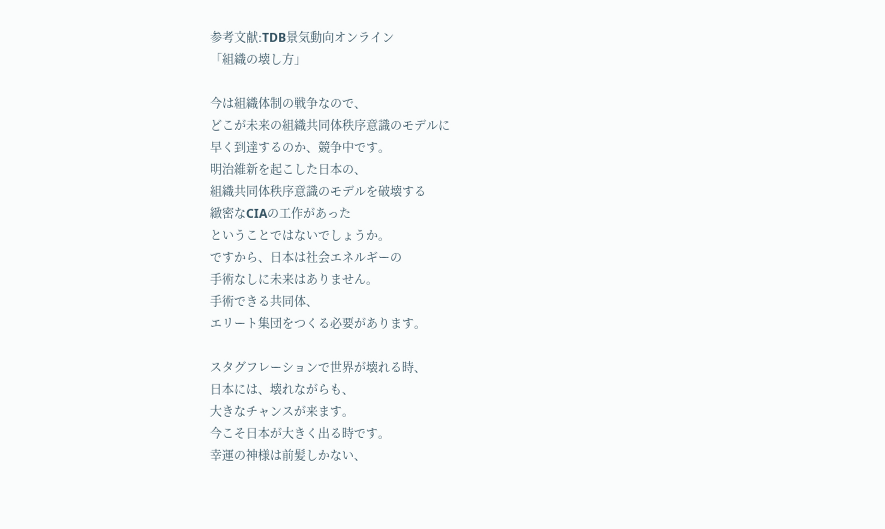参考文献:TDB景気動向オンライン
「組織の壊し方」

今は組織体制の戦争なので、
どこが未来の組織共同体秩序意識のモデルに
早く到達するのか、競争中です。
明治維新を起こした日本の、
組織共同体秩序意識のモデルを破壊する
緻密なCIAの工作があった
ということではないでしょうか。
ですから、日本は社会エネルギーの
手術なしに未来はありません。
手術できる共同体、
エリート集団をつくる必要があります。

スタグフレーションで世界が壊れる時、
日本には、壊れながらも、
大きなチャンスが来ます。
今こそ日本が大きく出る時です。
幸運の神様は前髪しかない、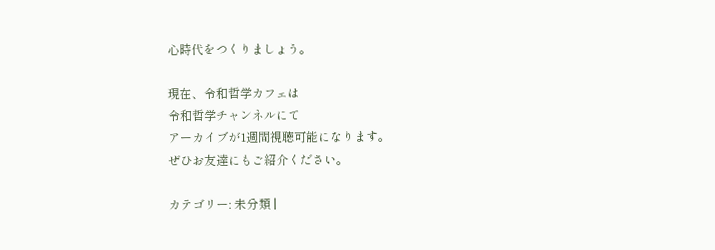心時代をつくりましょう。

現在、令和哲学カフェは
令和哲学チャンネルにて
アーカイブが1週間視聴可能になります。
ぜひお友達にもご紹介ください。

カテゴリー: 未分類 |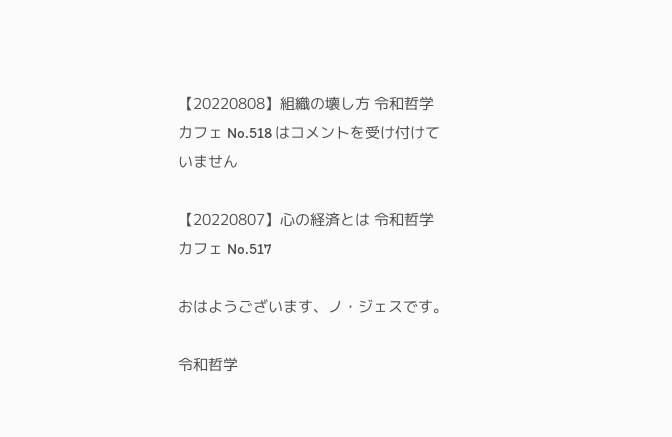【20220808】組織の壊し方 令和哲学カフェ No.518 はコメントを受け付けていません

【20220807】心の経済とは 令和哲学カフェ No.517

おはようございます、ノ・ジェスです。

令和哲学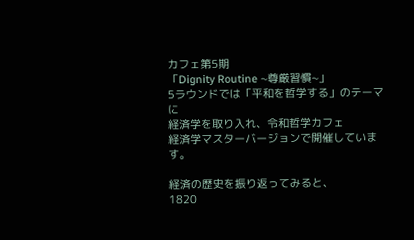カフェ第5期
「Dignity Routine ~尊厳習慣~」
5ラウンドでは「平和を哲学する」のテーマに
経済学を取り入れ、令和哲学カフェ
経済学マスターバージョンで開催しています。

経済の歴史を振り返ってみると、
1820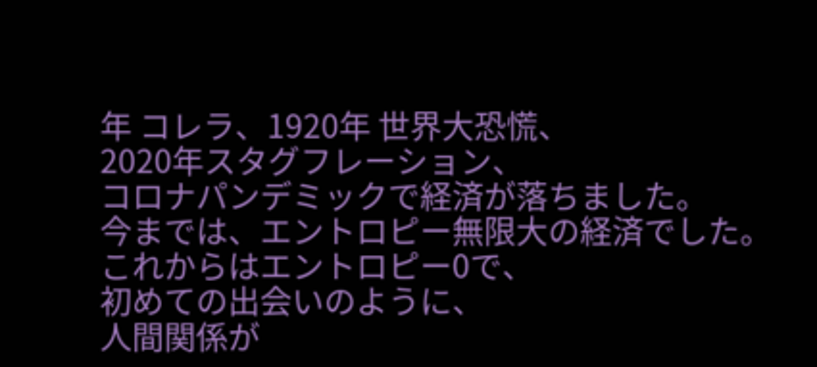年 コレラ、1920年 世界大恐慌、
2020年スタグフレーション、
コロナパンデミックで経済が落ちました。
今までは、エントロピー無限大の経済でした。
これからはエントロピー0で、
初めての出会いのように、
人間関係が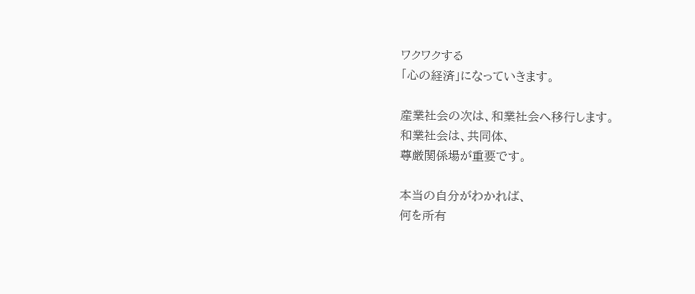ワクワクする
「心の経済」になっていきます。

産業社会の次は、和業社会へ移行します。
和業社会は、共同体、
尊厳関係場が重要です。

本当の自分がわかれば、
何を所有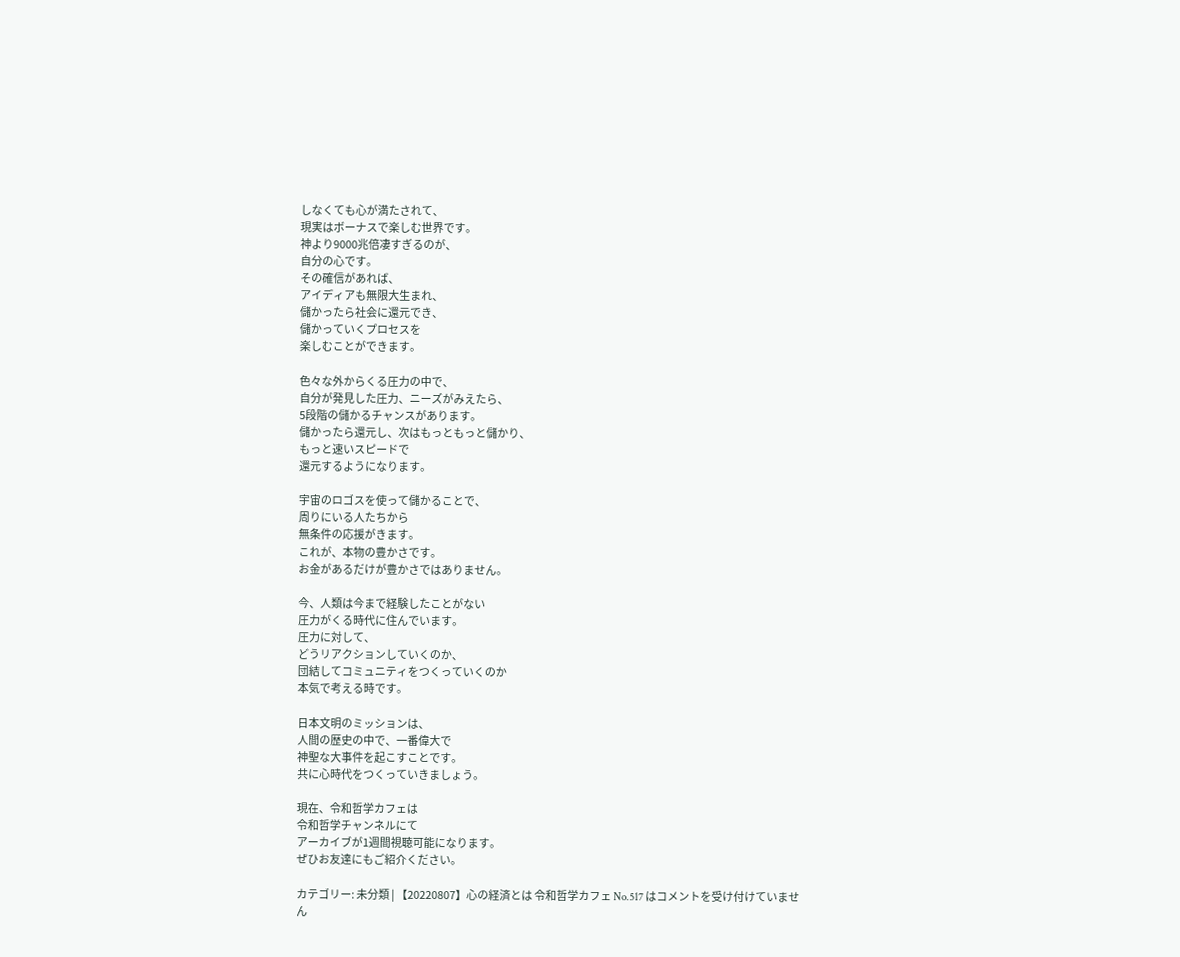しなくても心が満たされて、
現実はボーナスで楽しむ世界です。
神より9000兆倍凄すぎるのが、
自分の心です。
その確信があれば、
アイディアも無限大生まれ、
儲かったら社会に還元でき、
儲かっていくプロセスを
楽しむことができます。

色々な外からくる圧力の中で、
自分が発見した圧力、ニーズがみえたら、
5段階の儲かるチャンスがあります。
儲かったら還元し、次はもっともっと儲かり、
もっと速いスピードで
還元するようになります。

宇宙のロゴスを使って儲かることで、
周りにいる人たちから
無条件の応援がきます。
これが、本物の豊かさです。
お金があるだけが豊かさではありません。

今、人類は今まで経験したことがない
圧力がくる時代に住んでいます。
圧力に対して、
どうリアクションしていくのか、
団結してコミュニティをつくっていくのか
本気で考える時です。

日本文明のミッションは、
人間の歴史の中で、一番偉大で
神聖な大事件を起こすことです。
共に心時代をつくっていきましょう。

現在、令和哲学カフェは
令和哲学チャンネルにて
アーカイブが1週間視聴可能になります。
ぜひお友達にもご紹介ください。

カテゴリー: 未分類 | 【20220807】心の経済とは 令和哲学カフェ No.517 はコメントを受け付けていません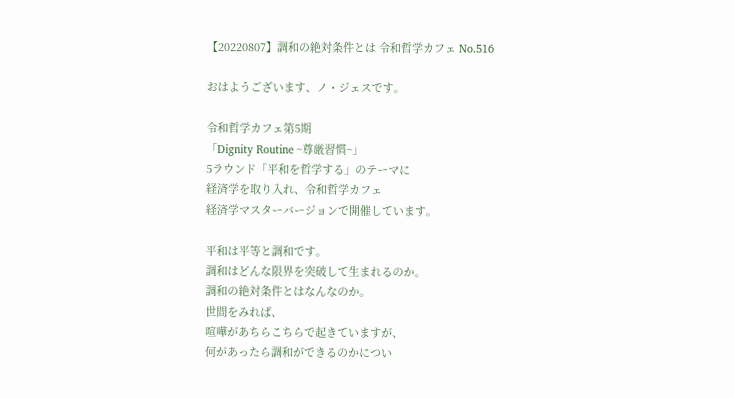【20220807】調和の絶対条件とは 令和哲学カフェ No.516

おはようございます、ノ・ジェスです。

令和哲学カフェ第5期
「Dignity Routine ~尊厳習慣~」
5ラウンド「平和を哲学する」のテーマに
経済学を取り入れ、令和哲学カフェ
経済学マスターバージョンで開催しています。

平和は平等と調和です。
調和はどんな限界を突破して生まれるのか。
調和の絶対条件とはなんなのか。
世間をみれば、
喧嘩があちらこちらで起きていますが、
何があったら調和ができるのかについ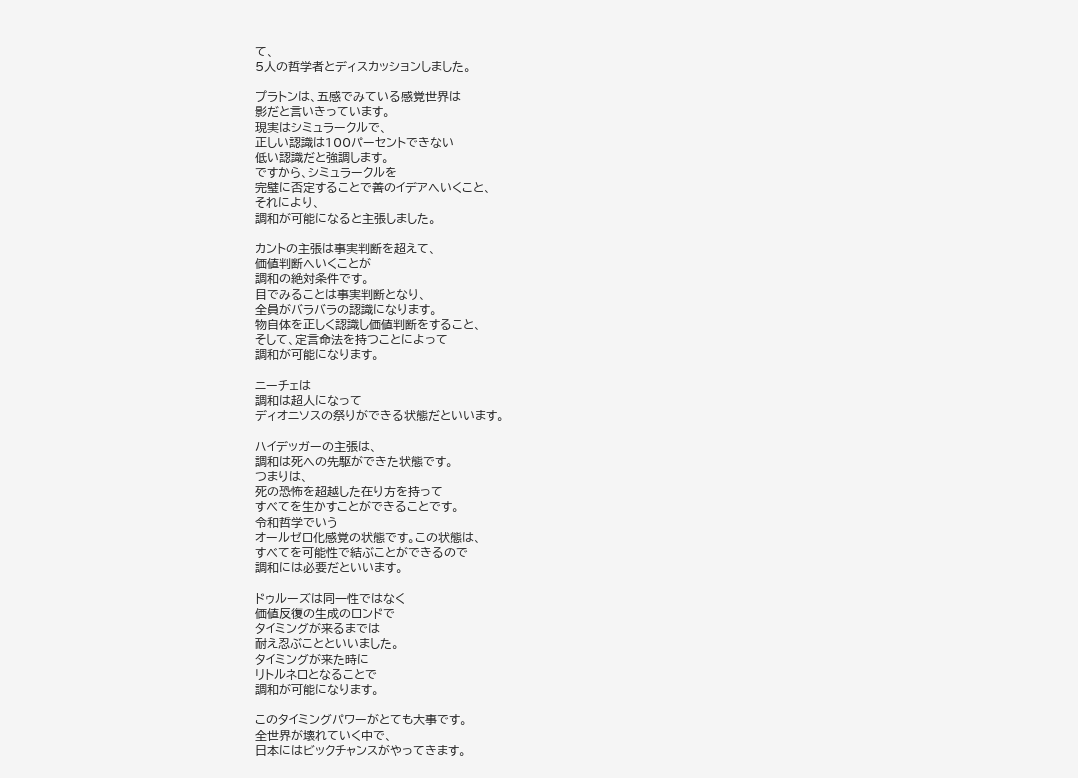て、
5人の哲学者とディスカッションしました。

プラトンは、五感でみている感覚世界は
影だと言いきっています。
現実はシミュラークルで、
正しい認識は100パーセントできない
低い認識だと強調します。
ですから、シミュラークルを
完璧に否定することで善のイデアへいくこと、
それにより、
調和が可能になると主張しました。

カントの主張は事実判断を超えて、
価値判断へいくことが
調和の絶対条件です。
目でみることは事実判断となり、
全員がバラバラの認識になります。
物自体を正しく認識し価値判断をすること、
そして、定言命法を持つことによって
調和が可能になります。

ニーチェは
調和は超人になって
ディオニソスの祭りができる状態だといいます。

ハイデッガーの主張は、
調和は死への先駆ができた状態です。
つまりは、
死の恐怖を超越した在り方を持って
すべてを生かすことができることです。
令和哲学でいう
オールゼロ化感覚の状態です。この状態は、
すべてを可能性で結ぶことができるので
調和には必要だといいます。

ドゥルーズは同一性ではなく
価値反復の生成のロンドで
タイミングが来るまでは
耐え忍ぶことといいました。
タイミングが来た時に
リトルネロとなることで
調和が可能になります。

このタイミングパワーがとても大事です。
全世界が壊れていく中で、
日本にはビックチャンスがやってきます。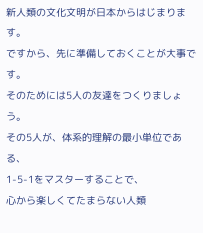新人類の文化文明が日本からはじまります。
ですから、先に準備しておくことが大事です。
そのためには5人の友達をつくりましょう。
その5人が、体系的理解の最小単位である、
1-5-1をマスターすることで、
心から楽しくてたまらない人類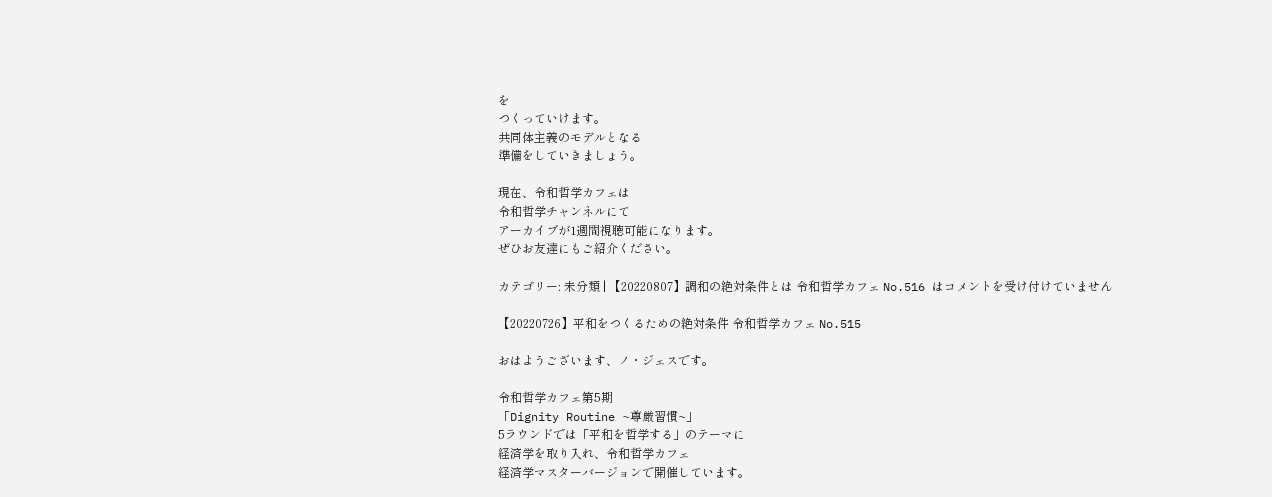を
つくっていけます。
共同体主義のモデルとなる
準備をしていきましょう。

現在、令和哲学カフェは
令和哲学チャンネルにて
アーカイブが1週間視聴可能になります。
ぜひお友達にもご紹介ください。

カテゴリー: 未分類 | 【20220807】調和の絶対条件とは 令和哲学カフェ No.516 はコメントを受け付けていません

【20220726】平和をつくるための絶対条件 令和哲学カフェ No.515

おはようございます、ノ・ジェスです。

令和哲学カフェ第5期
「Dignity Routine ~尊厳習慣~」
5ラウンドでは「平和を哲学する」のテーマに
経済学を取り入れ、令和哲学カフェ
経済学マスターバージョンで開催しています。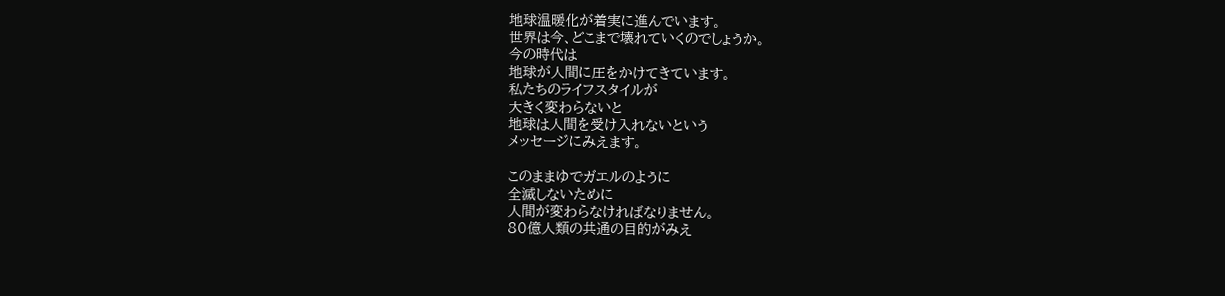地球温暖化が着実に進んでいます。
世界は今、どこまで壊れていくのでしょうか。
今の時代は
地球が人間に圧をかけてきています。
私たちのライフスタイルが
大きく変わらないと
地球は人間を受け入れないという
メッセージにみえます。

このままゆでガエルのように
全滅しないために
人間が変わらなければなりません。
80億人類の共通の目的がみえ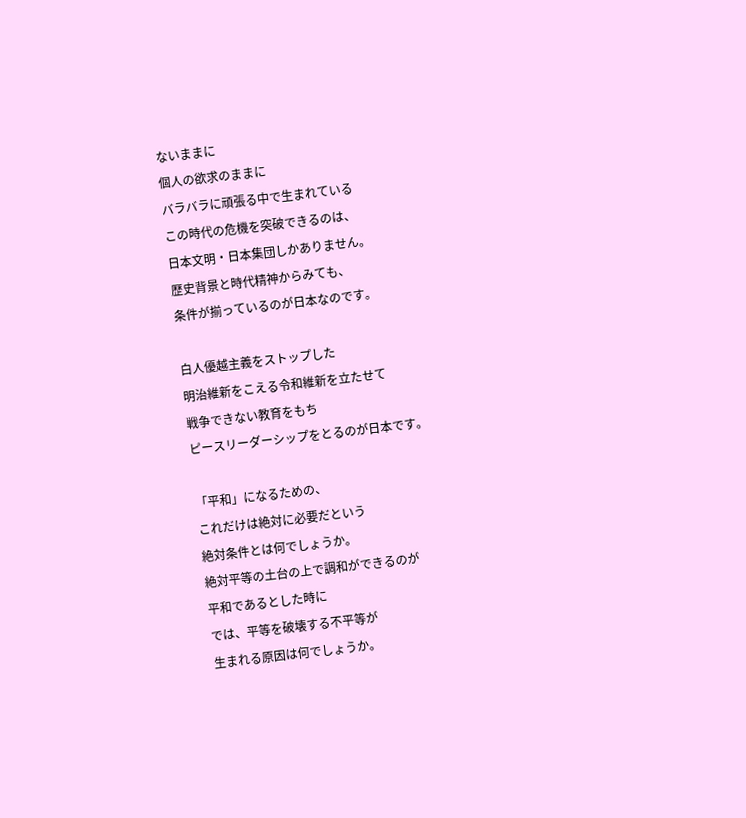ないままに
個人の欲求のままに
バラバラに頑張る中で生まれている
この時代の危機を突破できるのは、
日本文明・日本集団しかありません。
歴史背景と時代精神からみても、
条件が揃っているのが日本なのです。

白人優越主義をストップした
明治維新をこえる令和維新を立たせて
戦争できない教育をもち
ピースリーダーシップをとるのが日本です。

「平和」になるための、
これだけは絶対に必要だという
絶対条件とは何でしょうか。
絶対平等の土台の上で調和ができるのが
平和であるとした時に
では、平等を破壊する不平等が
生まれる原因は何でしょうか。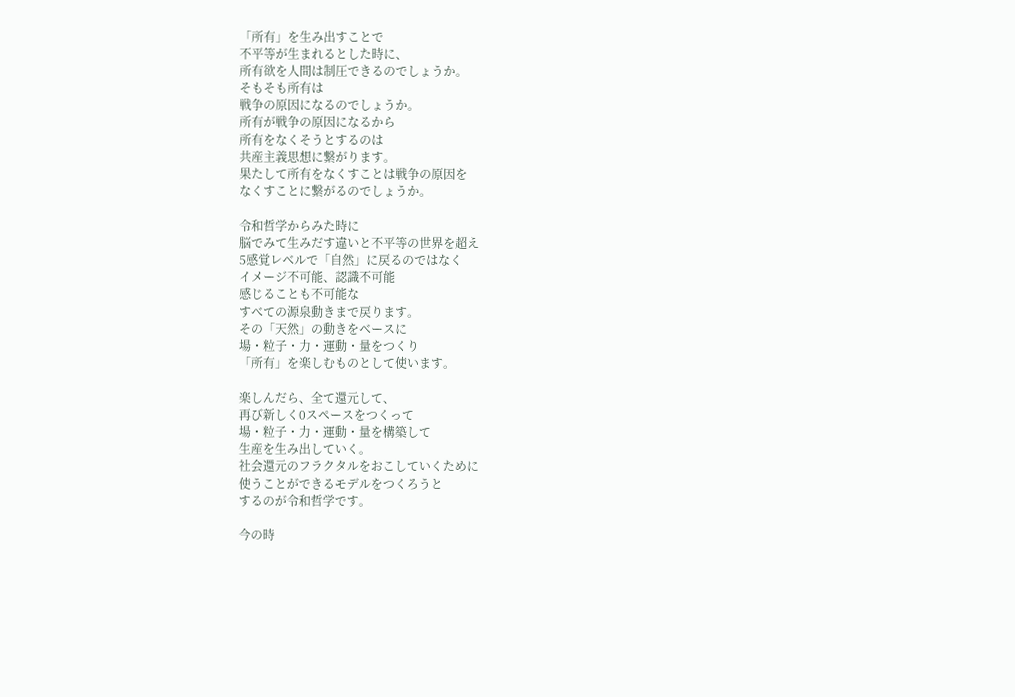「所有」を生み出すことで
不平等が生まれるとした時に、
所有欲を人間は制圧できるのでしょうか。
そもそも所有は
戦争の原因になるのでしょうか。
所有が戦争の原因になるから
所有をなくそうとするのは
共産主義思想に繋がります。
果たして所有をなくすことは戦争の原因を
なくすことに繋がるのでしょうか。

令和哲学からみた時に
脳でみて生みだす違いと不平等の世界を超え
5感覚レベルで「自然」に戻るのではなく
イメージ不可能、認識不可能
感じることも不可能な
すべての源泉動きまで戻ります。
その「天然」の動きをベースに
場・粒子・力・運動・量をつくり
「所有」を楽しむものとして使います。

楽しんだら、全て還元して、
再び新しく0スペースをつくって
場・粒子・力・運動・量を構築して
生産を生み出していく。
社会還元のフラクタルをおこしていくために
使うことができるモデルをつくろうと
するのが令和哲学です。

今の時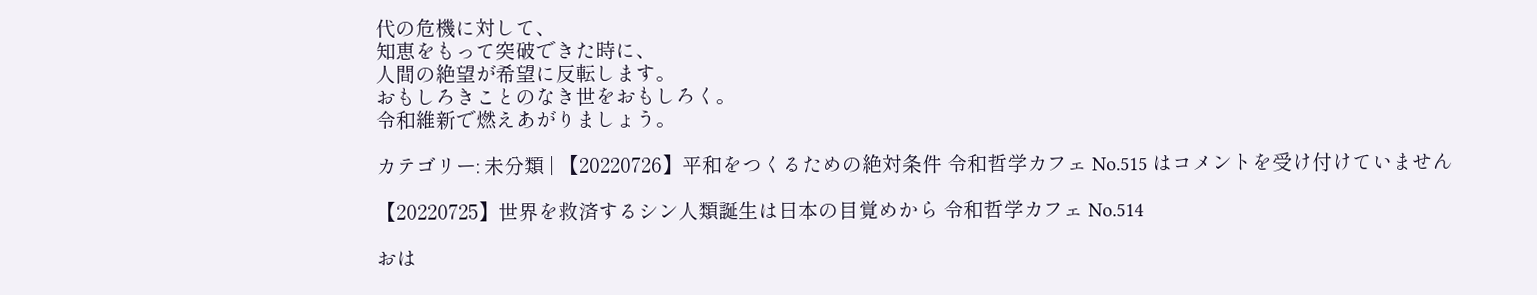代の危機に対して、
知恵をもって突破できた時に、
人間の絶望が希望に反転します。
おもしろきことのなき世をおもしろく。
令和維新で燃えあがりましょう。

カテゴリー: 未分類 | 【20220726】平和をつくるための絶対条件 令和哲学カフェ No.515 はコメントを受け付けていません

【20220725】世界を救済するシン人類誕生は日本の目覚めから 令和哲学カフェ No.514

おは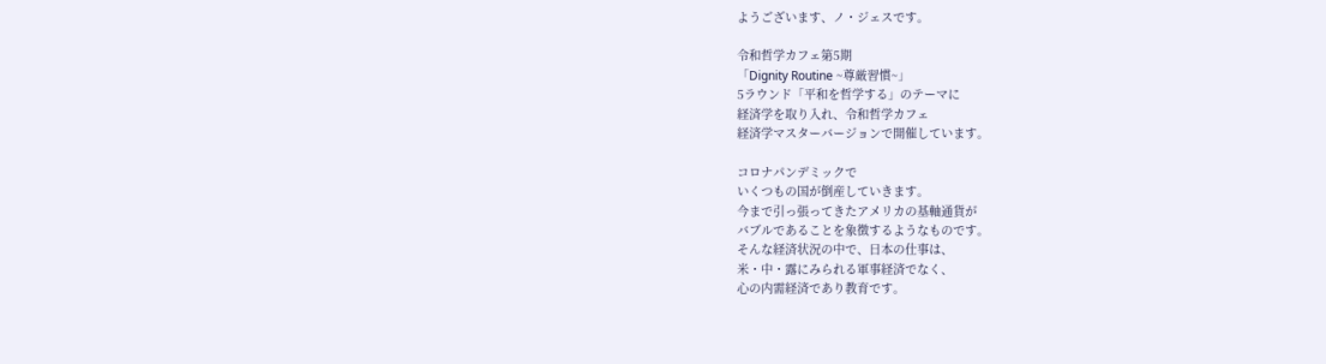ようございます、ノ・ジェスです。

令和哲学カフェ第5期
「Dignity Routine ~尊厳習慣~」
5ラウンド「平和を哲学する」のテーマに
経済学を取り入れ、令和哲学カフェ
経済学マスターバージョンで開催しています。

コロナパンデミックで
いくつもの国が倒産していきます。
今まで引っ張ってきたアメリカの基軸通貨が
バブルであることを象徴するようなものです。
そんな経済状況の中で、日本の仕事は、
米・中・露にみられる軍事経済でなく、
心の内需経済であり教育です。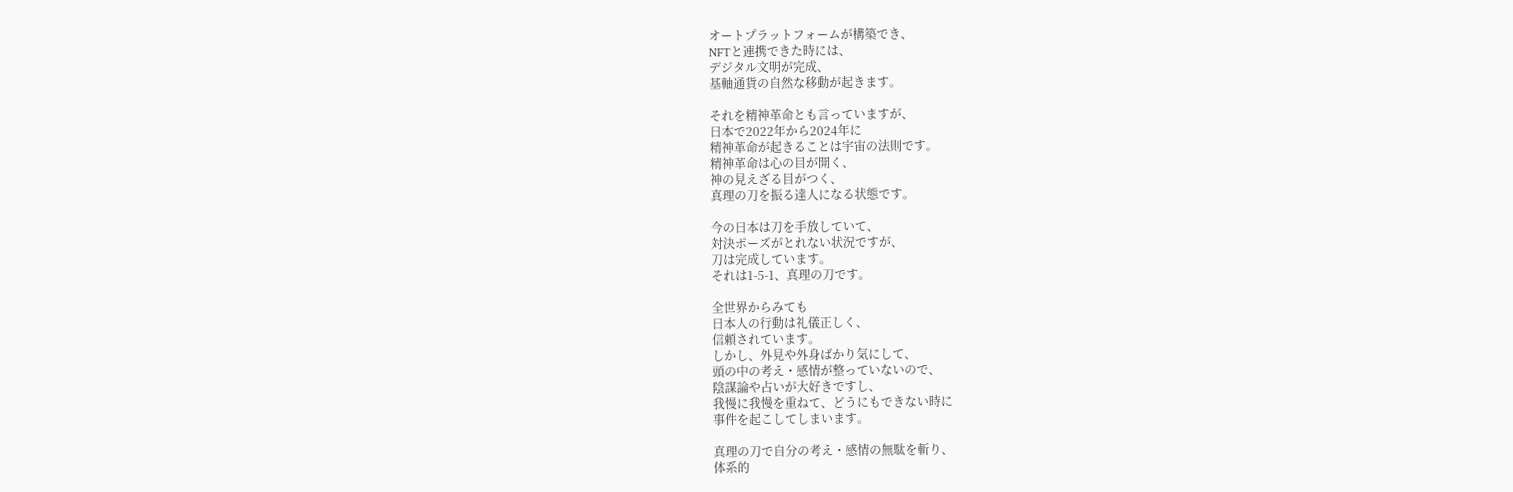オートプラットフォームが構築でき、
NFTと連携できた時には、
デジタル文明が完成、
基軸通貨の自然な移動が起きます。

それを精神革命とも言っていますが、
日本で2022年から2024年に
精神革命が起きることは宇宙の法則です。
精神革命は心の目が開く、
神の見えざる目がつく、
真理の刀を振る達人になる状態です。

今の日本は刀を手放していて、
対決ポーズがとれない状況ですが、
刀は完成しています。
それは1-5-1、真理の刀です。

全世界からみても
日本人の行動は礼儀正しく、
信頼されています。
しかし、外見や外身ばかり気にして、
頭の中の考え・感情が整っていないので、
陰謀論や占いが大好きですし、
我慢に我慢を重ねて、どうにもできない時に
事件を起こしてしまいます。

真理の刀で自分の考え・感情の無駄を斬り、
体系的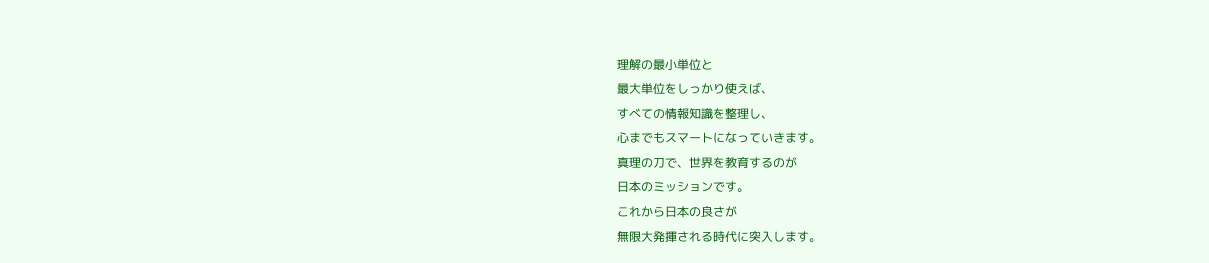理解の最小単位と
最大単位をしっかり使えば、
すべての情報知識を整理し、
心までもスマートになっていきます。
真理の刀で、世界を教育するのが
日本のミッションです。
これから日本の良さが
無限大発揮される時代に突入します。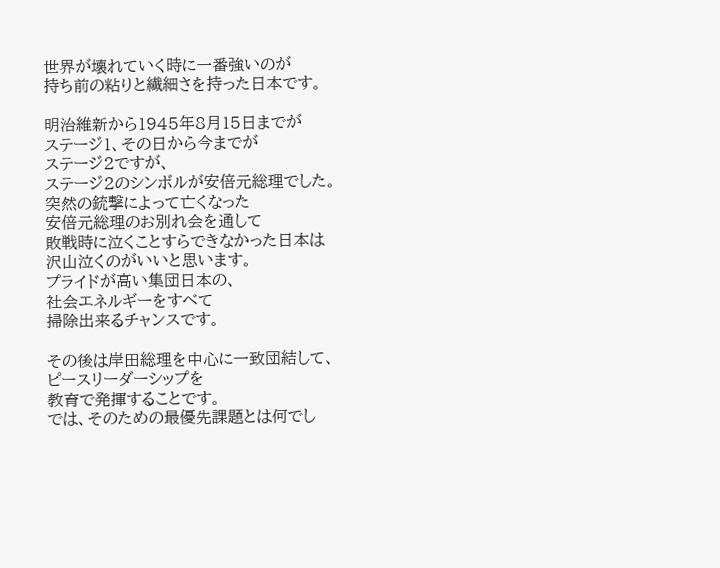世界が壊れていく時に一番強いのが
持ち前の粘りと繊細さを持った日本です。

明治維新から1945年8月15日までが
ステージ1、その日から今までが
ステージ2ですが、
ステージ2のシンボルが安倍元総理でした。
突然の銃撃によって亡くなった
安倍元総理のお別れ会を通して
敗戦時に泣くことすらできなかった日本は
沢山泣くのがいいと思います。
プライドが高い集団日本の、
社会エネルギーをすべて
掃除出来るチャンスです。

その後は岸田総理を中心に一致団結して、
ピースリーダーシップを
教育で発揮することです。
では、そのための最優先課題とは何でし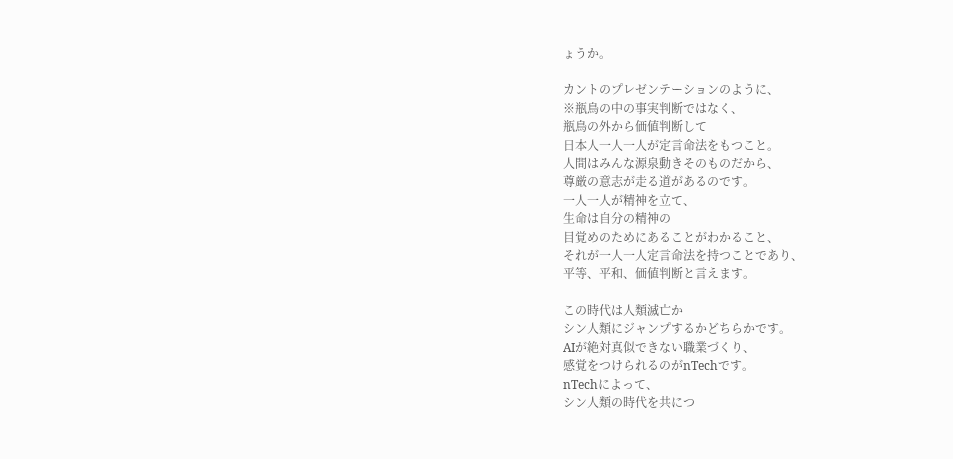ょうか。

カントのプレゼンテーションのように、
※瓶鳥の中の事実判断ではなく、
瓶鳥の外から価値判断して
日本人一人一人が定言命法をもつこと。
人間はみんな源泉動きそのものだから、
尊厳の意志が走る道があるのです。
一人一人が精神を立て、
生命は自分の精神の
目覚めのためにあることがわかること、
それが一人一人定言命法を持つことであり、
平等、平和、価値判断と言えます。

この時代は人類滅亡か
シン人類にジャンプするかどちらかです。
AIが絶対真似できない職業づくり、
感覚をつけられるのがnTechです。
nTechによって、
シン人類の時代を共につ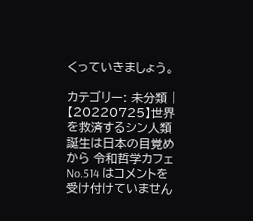くっていきましょう。

カテゴリー: 未分類 | 【20220725】世界を救済するシン人類誕生は日本の目覚めから 令和哲学カフェ No.514 はコメントを受け付けていません